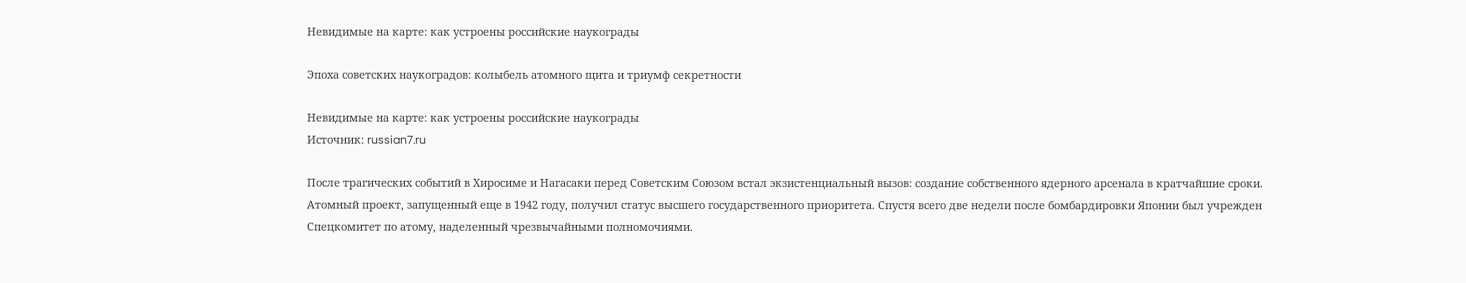Невидимые на карте: как устроены российские наукограды

Эпоха советских наукоградов: колыбель атомного щита и триумф секретности

Невидимые на карте: как устроены российские наукограды
Источник: russian7.ru

После трагических событий в Хиросиме и Нагасаки перед Советским Союзом встал экзистенциальный вызов: создание собственного ядерного арсенала в кратчайшие сроки. Атомный проект, запущенный еще в 1942 году, получил статус высшего государственного приоритета. Спустя всего две недели после бомбардировки Японии был учрежден Спецкомитет по атому, наделенный чрезвычайными полномочиями.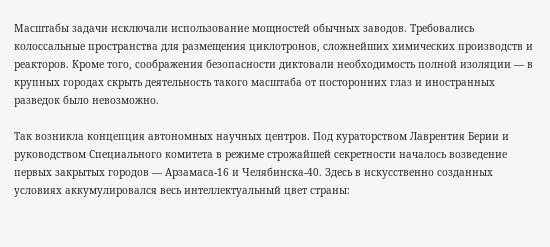Масштабы задачи исключали использование мощностей обычных заводов. Требовались колоссальные пространства для размещения циклотронов, сложнейших химических производств и реакторов. Кроме того, соображения безопасности диктовали необходимость полной изоляции — в крупных городах скрыть деятельность такого масштаба от посторонних глаз и иностранных разведок было невозможно.

Так возникла концепция автономных научных центров. Под кураторством Лаврентия Берии и руководством Специального комитета в режиме строжайшей секретности началось возведение первых закрытых городов — Арзамаса-16 и Челябинска-40. Здесь в искусственно созданных условиях аккумулировался весь интеллектуальный цвет страны: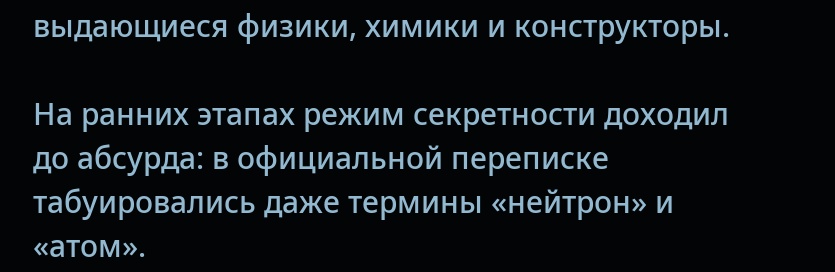выдающиеся физики, химики и конструкторы.

На ранних этапах режим секретности доходил до абсурда: в официальной переписке табуировались даже термины «нейтрон» и «атом».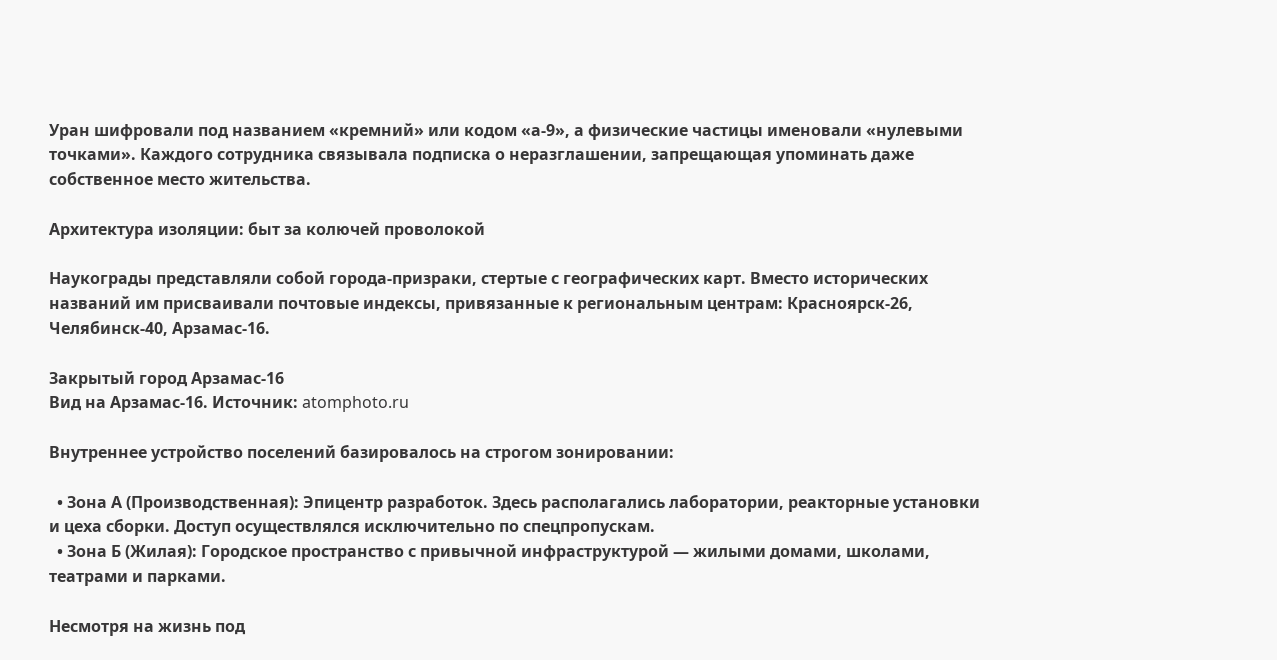Уран шифровали под названием «кремний» или кодом «а-9», а физические частицы именовали «нулевыми точками». Каждого сотрудника связывала подписка о неразглашении, запрещающая упоминать даже собственное место жительства.

Архитектура изоляции: быт за колючей проволокой

Наукограды представляли собой города-призраки, стертые с географических карт. Вместо исторических названий им присваивали почтовые индексы, привязанные к региональным центрам: Красноярск-26, Челябинск-40, Арзамас-16.

Закрытый город Арзамас-16
Вид на Арзамас-16. Источник: atomphoto.ru

Внутреннее устройство поселений базировалось на строгом зонировании:

  • Зона А (Производственная): Эпицентр разработок. Здесь располагались лаборатории, реакторные установки и цеха сборки. Доступ осуществлялся исключительно по спецпропускам.
  • Зона Б (Жилая): Городское пространство с привычной инфраструктурой — жилыми домами, школами, театрами и парками.

Несмотря на жизнь под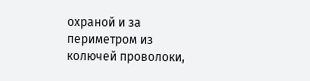охраной и за периметром из колючей проволоки,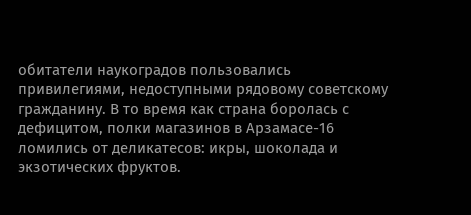обитатели наукоградов пользовались привилегиями, недоступными рядовому советскому гражданину. В то время как страна боролась с дефицитом, полки магазинов в Арзамасе-16 ломились от деликатесов: икры, шоколада и экзотических фруктов.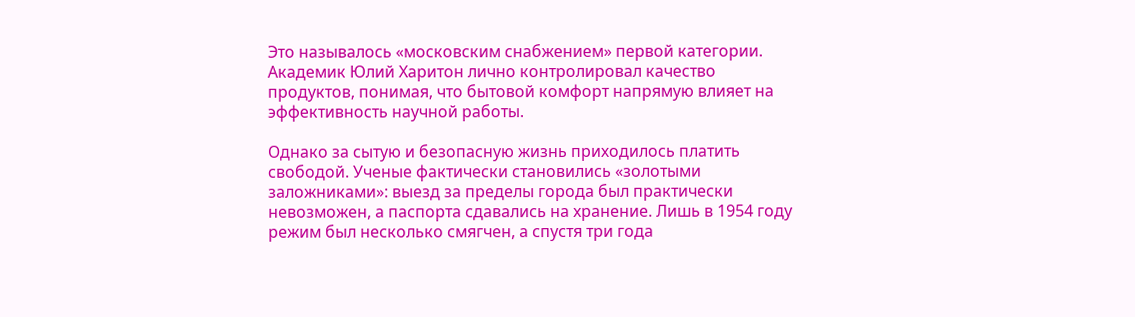Это называлось «московским снабжением» первой категории. Академик Юлий Харитон лично контролировал качество продуктов, понимая, что бытовой комфорт напрямую влияет на эффективность научной работы.

Однако за сытую и безопасную жизнь приходилось платить свободой. Ученые фактически становились «золотыми заложниками»: выезд за пределы города был практически невозможен, а паспорта сдавались на хранение. Лишь в 1954 году режим был несколько смягчен, а спустя три года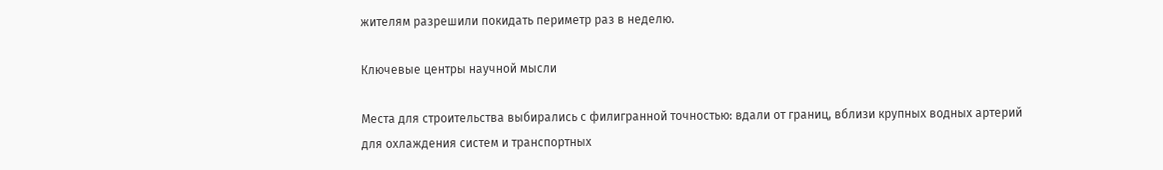жителям разрешили покидать периметр раз в неделю.

Ключевые центры научной мысли

Места для строительства выбирались с филигранной точностью: вдали от границ, вблизи крупных водных артерий для охлаждения систем и транспортных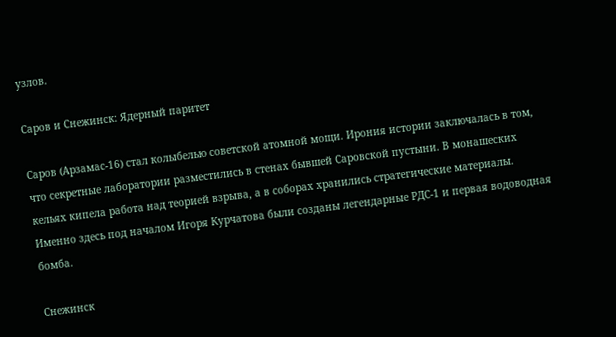узлов.

Саров и Снежинск: Ядерный паритет

Саров (Арзамас-16) стал колыбелью советской атомной мощи. Ирония истории заключалась в том, что секретные лаборатории разместились в стенах бывшей Саровской пустыни. В монашеских кельях кипела работа над теорией взрыва, а в соборах хранились стратегические материалы. Именно здесь под началом Игоря Курчатова были созданы легендарные РДС-1 и первая водоводная бомба.

Снежинск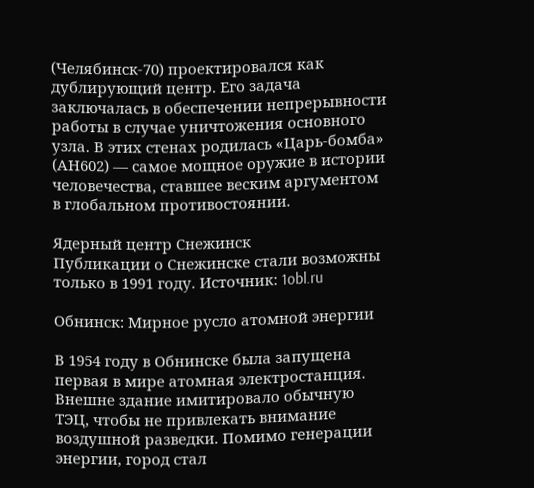(Челябинск-70) проектировался как дублирующий центр. Его задача заключалась в обеспечении непрерывности работы в случае уничтожения основного узла. В этих стенах родилась «Царь-бомба» (АН602) — самое мощное оружие в истории человечества, ставшее веским аргументом в глобальном противостоянии.

Ядерный центр Снежинск
Публикации о Снежинске стали возможны только в 1991 году. Источник: 1obl.ru

Обнинск: Мирное русло атомной энергии

В 1954 году в Обнинске была запущена первая в мире атомная электростанция. Внешне здание имитировало обычную ТЭЦ, чтобы не привлекать внимание воздушной разведки. Помимо генерации энергии, город стал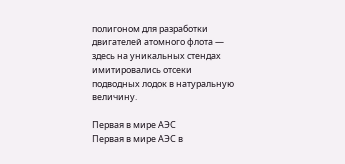полигоном для разработки двигателей атомного флота — здесь на уникальных стендах имитировались отсеки подводных лодок в натуральную величину.

Первая в мире АЭС
Первая в мире АЭС в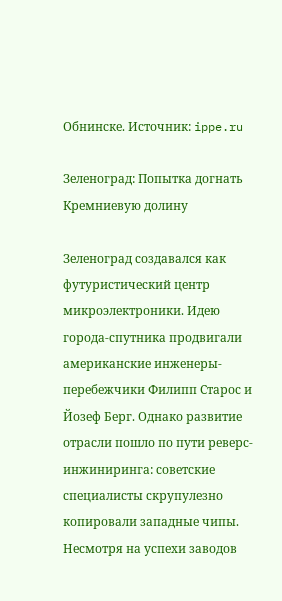Обнинске. Источник: ippe.ru

Зеленоград: Попытка догнать Кремниевую долину

Зеленоград создавался как футуристический центр микроэлектроники. Идею города-спутника продвигали американские инженеры-перебежчики Филипп Старос и Йозеф Берг. Однако развитие отрасли пошло по пути реверс-инжиниринга: советские специалисты скрупулезно копировали западные чипы. Несмотря на успехи заводов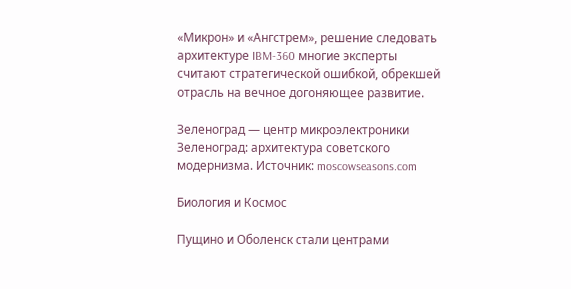«Микрон» и «Ангстрем», решение следовать архитектуре IBM-360 многие эксперты считают стратегической ошибкой, обрекшей отрасль на вечное догоняющее развитие.

Зеленоград — центр микроэлектроники
Зеленоград: архитектура советского модернизма. Источник: moscowseasons.com

Биология и Космос

Пущино и Оболенск стали центрами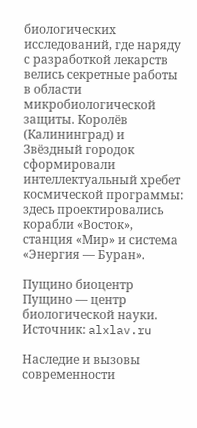биологических исследований, где наряду с разработкой лекарств велись секретные работы в области микробиологической защиты. Королёв (Калининград) и Звёздный городок сформировали интеллектуальный хребет космической программы: здесь проектировались корабли «Восток», станция «Мир» и система «Энергия — Буран».

Пущино биоцентр
Пущино — центр биологической науки. Источник: alxlav.ru

Наследие и вызовы современности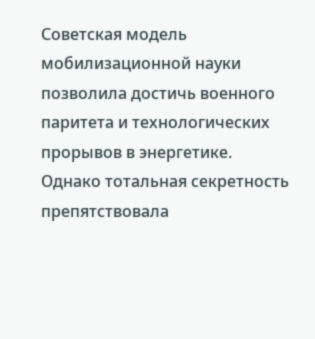Советская модель мобилизационной науки позволила достичь военного паритета и технологических прорывов в энергетике. Однако тотальная секретность препятствовала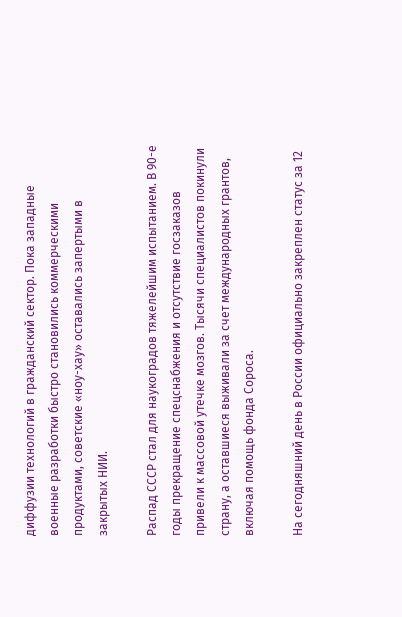диффузии технологий в гражданский сектор. Пока западные военные разработки быстро становились коммерческими продуктами, советские «ноу-хау» оставались запертыми в закрытых НИИ.

Распад СССР стал для наукоградов тяжелейшим испытанием. В 90-е годы прекращение спецснабжения и отсутствие госзаказов привели к массовой утечке мозгов. Тысячи специалистов покинули страну, а оставшиеся выживали за счет международных грантов, включая помощь фонда Сороса.

На сегодняшний день в России официально закреплен статус за 12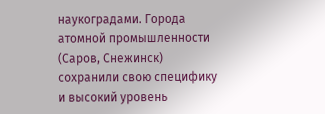наукоградами. Города атомной промышленности (Саров, Снежинск) сохранили свою специфику и высокий уровень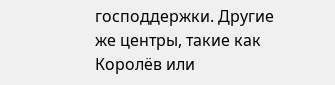господдержки. Другие же центры, такие как Королёв или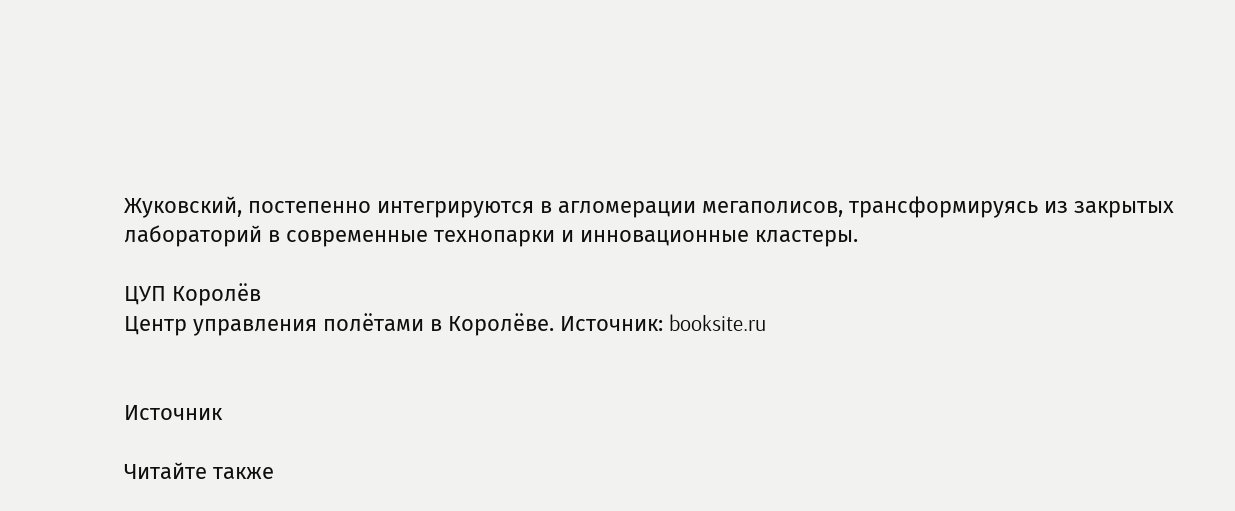Жуковский, постепенно интегрируются в агломерации мегаполисов, трансформируясь из закрытых лабораторий в современные технопарки и инновационные кластеры.

ЦУП Королёв
Центр управления полётами в Королёве. Источник: booksite.ru


Источник

Читайте также